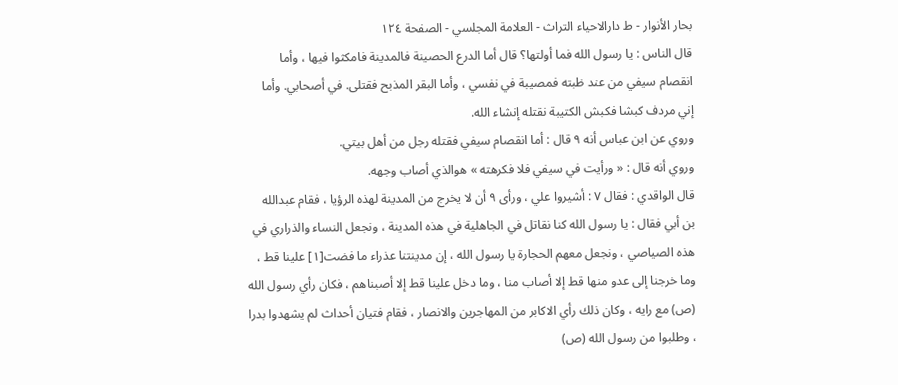بحار الأنوار - ط دارالاحیاء التراث - العلامة المجلسي - الصفحة ١٢٤
قال الناس : يا رسول الله فما أولتها؟ قال أما الدرع الحصينة فالمدينة فامكثوا فيها ، وأما انقصام سيفي من عند ظبته فمصيبة في نفسي ، وأما البقر المذبح فقتلى. في أصحابي. وأما إني مردف كبشا فكبش الكتيبة نقتله إنشاء الله.
وروي عن ابن عباس أنه ٩ قال : أما انقصام سيفي فقتله رجل من أهل بيتي.
وروي أنه قال : « ورأيت في سيفي فلا فكرهته » هوالذي أصاب وجهه.
قال الواقدي : فقال ٧ : أشيروا علي ، ورأى ٩ أن لا يخرج من المدينة لهذه الرؤيا ، فقام عبدالله بن أبي فقال : يا رسول الله كنا نقاتل في الجاهلية في هذه المدينة ، ونجعل النساء والذراري في هذه الصياصي ، ونجعل معهم الحجارة يا رسول الله ، إن مدينتنا عذراء ما فضت[١] علينا قط ، وما خرجنا إلى عدو منها قط إلا أصاب منا ، وما دخل علينا قط إلا أصبناهم ، فكان رأي رسول الله (ص) مع رايه ، وكان ذلك رأي الاكابر من المهاجرين والانصار ، فقام فتيان أحداث لم يشهدوا بدرا ، وطلبوا من رسول الله (ص)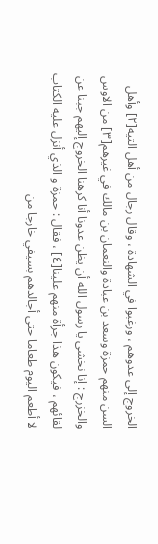الخروج إلى عدوهم ، ورغبوا في الشهادة ، وقال رجال من أهل التيه[٢] وأهل السن منهم حمزة وسعد بن عبادة والنعمان بن مالك في غيرهم[٣] من الاوس والخزرج : إنا نخشى يا رسول الله أن يظن عدونا أنا كرهنا الخروج إليهم جبنا عن لقائهم ، فيكون هذا جرأة منهم علينا[٤] ، فقال : حمزة و الذي أنزل عليه الكتاب لا أطعم اليوم طعاما حتى أجالدهم بسيفي خارجا من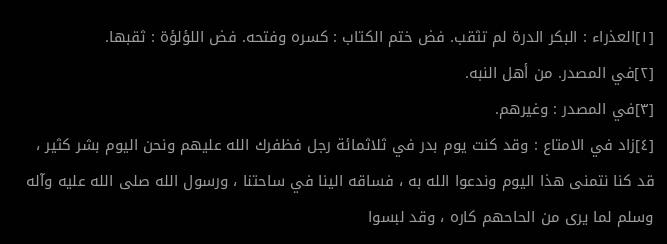[١]العذراء : البكر الدرة لم تثقب. فض ختم الكتاب : كسره وفتحه. فض اللؤلؤة : ثقبها.
[٢]في المصدر. من أهل النبه.
[٣]في المصدر : وغيرهم.
[٤]زاد في الامتاع : وقد كنت يوم بدر في ثلاثمائة رجل فظفرك الله عليهم ونحن اليوم بشر كثير ، قد كنا نتمنى هذا اليوم وندعوا الله به ، فساقه الينا في ساحتنا ، ورسول الله صلى الله عليه وآله وسلم لما يرى من الحاحهم كاره ، وقد لبسوا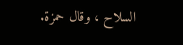السلاح ، وقال حمزة.